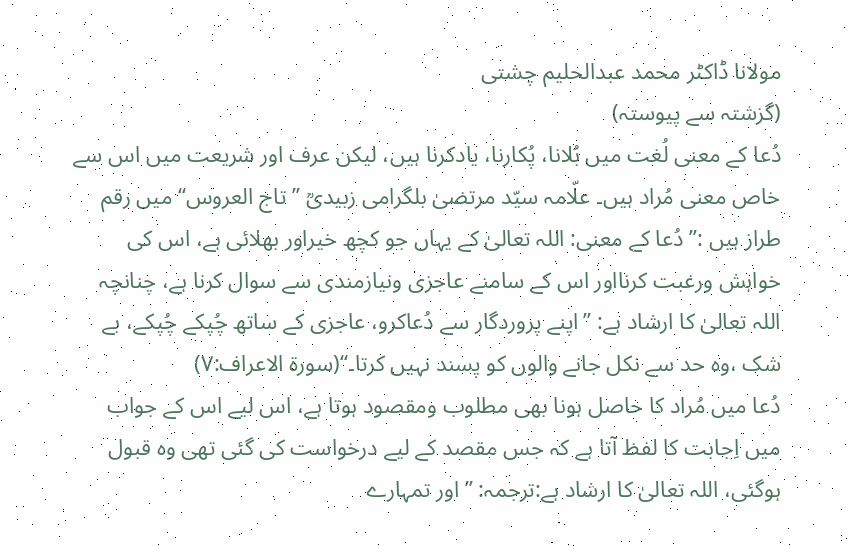مولانا ڈاکٹر محمد عبدالحلیم چشتی
(گزشتہ سے پیوستہ)
دُعا کے معنی لُغت میں بُلانا، پُکارنا، یادکرنا ہیں، لیکن عرف اور شریعت میں اس سے خاص معنی مُراد ہیں۔ علّامہ سیّد مرتضیٰ بلگرامی زبیدیؒ ’’تاج العروس‘‘ میں رقم طراز ہیں :’’ دُعا کے معنی: اللہ تعالیٰ کے یہاں جو کچھ خیراور بھلائی ہے، اس کی خواہش ورغبت کرنااور اس کے سامنے عاجزی ونیازمندی سے سوال کرنا ہے، چنانچہ اللہ تعالیٰ کا ارشاد ہے: ’’اپنے پروردگار سے دُعاکرو، عاجزی کے ساتھ چُپکے چُپکے، بے شک ،وہ حد سے نکل جانے والوں کو پسند نہیں کرتا۔‘‘(سورۃ الاعراف:۷)
دُعا میں مُراد کا حاصل ہونا بھی مطلوب ومقصود ہوتا ہے، اس لیے اس کے جواب میں اِجابت کا لفظ آتا ہے کہ جس مقصد کے لیے درخواست کی گئی تھی وہ قبول ہوگئی، اللہ تعالیٰ کا ارشاد ہے:ترجمہ: ’’ اور تمہارے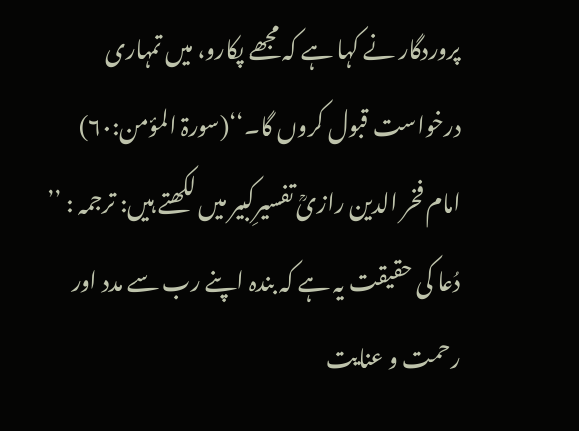پروردگار نے کہا ہے کہ مجھے پکارو، میں تمہاری درخواست قبول کروں گا۔‘‘(سورۃ المؤمن:۶۰)
امام فخر الدین رازیؒ تفسیرِکبیر میں لکھتے ہیں: ترجمہ : ’’ دُعا کی حقیقت یہ ہے کہ بندہ اپنے رب سے مدد اور رحمت و عنایت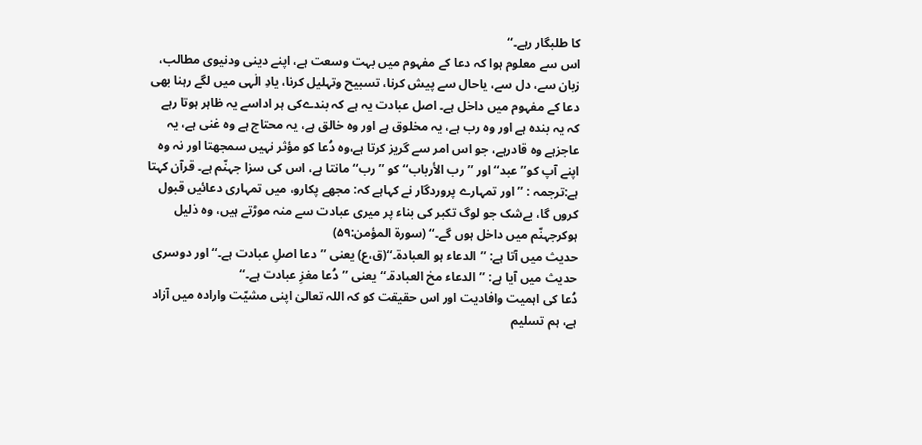کا طلبگار رہے۔‘‘
اس سے معلوم ہوا کہ دعا کے مفہوم میں بہت وسعت ہے، اپنے دینی ودنیوی مطالب، زبان سے، دل سے، یاحال سے پیش کرنا، تسبیح وتہلیل کرنا، یادِ الٰہی میں لگے رہنا بھی دعا کے مفہوم میں داخل ہے۔ اصل عبادت یہ ہے کہ بندےکی ہر اداسے یہ ظاہر ہوتا رہے کہ یہ بندہ ہے اور وہ رب ہے، یہ مخلوق ہے اور وہ خالق ہے، یہ محتاج ہے وہ غنی ہے، یہ عاجزہے وہ قادرہے، جو اس امر سے گریز کرتا ہے،وہ دُعا کو مؤثر نہیں سمجھتا اور نہ وہ اپنے آپ کو’’ عبد‘‘ اور ’’رب الأرباب‘‘ کو ’’رب‘‘ مانتا ہے، اس کی سزا جہنّم ہے۔ قرآن کہتا ہے:ترجمہ : ’’ اور تمہارے پروردگار نے کہاہے کہ: مجھے پکارو، میں تمہاری دعائیں قبول کروں گا، بےشک جو لوگ تکبر کی بناء پر میری عبادت سے منہ موڑتے ہیں، وہ ذلیل ہوکرجہنّم میں داخل ہوں گے۔‘‘ (سورۃ المؤمن:۵۹)
حدیث میں آتا ہے: ’’الدعاء ہو العبادۃ۔‘‘(ق،ع) یعنی ’’دعا اصلِ عبادت ہے۔‘‘ اور دوسری حدیث میں آیا ہے: ’’الدعاء مخ العبادۃ۔‘‘ یعنی ’’دُعا مغزِ عبادت ہے۔‘‘
دُعا کی اہمیت وافادیت اور اس حقیقت کو کہ اللہ تعالیٰ اپنی مشیّت وارادہ میں آزاد ہے، ہم تسلیم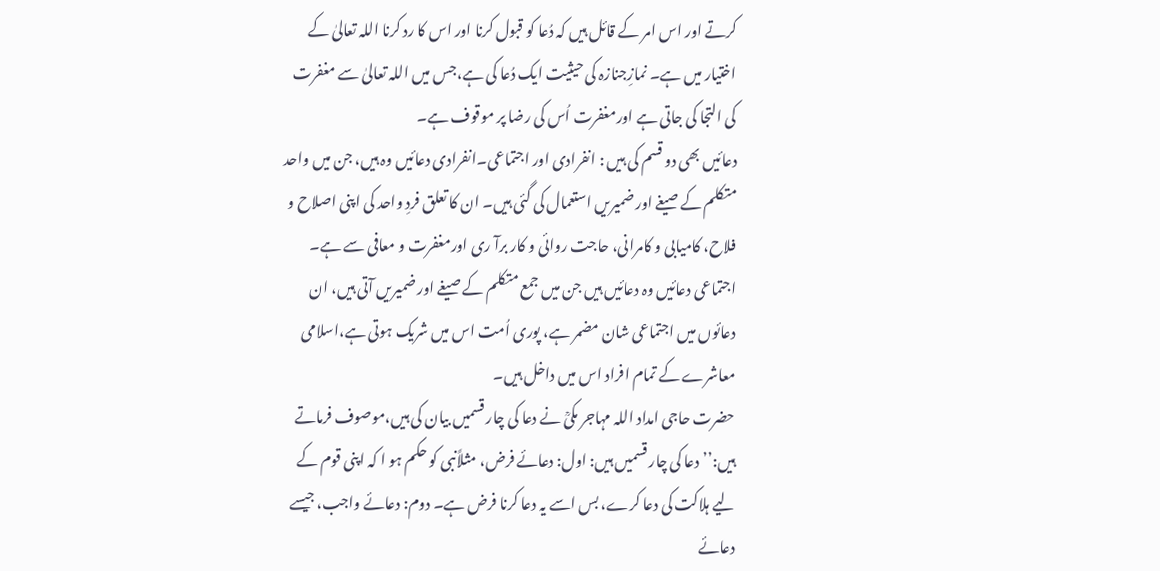کرتے اور اس امر کے قائل ہیں کہ دُعا کو قبول کرنا اور اس کا رد کرنا اللہ تعالیٰ کے اختیار میں ہے۔ نمازِجنازہ کی حیثیت ایک دُعا کی ہے،جس میں اللہ تعالیٰ سے مغفرت کی التجا کی جاتی ہے اورمغفرت اُس کی رضا پر موقوف ہے۔
دعائیں بھی دو قسم کی ہیں : انفرادی اور اجتماعی۔انفرادی دعائیں وہ ہیں، جن میں واحد متکلم کے صیغے اور ضمیریں استعمال کی گئی ہیں۔ ان کا تعلق فردِ واحد کی اپنی اصلاح و فلاح، کامیابی و کامرانی، حاجت روائی و کار برآ ری اورمغفرت و معافی سے ہے۔ اجتماعی دعائیں وہ دعائیں ہیں جن میں جمع متکلم کے صیغے اور ضمیریں آتی ہیں، ان دعائوں میں اجتماعی شان مضمر ہے، پوری اُمت اس میں شریک ہوتی ہے،اسلامی معاشرے کے تمام افراد اس میں داخل ہیں۔
حضرت حاجی امداد اللہ مہاجر مکیؒ نے دعا کی چار قسمیں بیان کی ہیں،موصوف فرماتے ہیں:’’ دعا کی چار قسمیں ہیں: اول: دعائے فرض، مثلاًنبی کو حکم ہو ا کہ اپنی قوم کے لیے ہلاکت کی دعا کرے، بس اسے یہ دعا کرنا فرض ہے۔ دوم: دعائے واجب، جیسے دعائے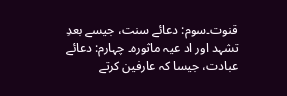قنوت۔سوم: دعائے سنت، جیسے بعدِ تشہد اور اد عیہ ماثورہ۔ چہارم: دعائے عبادت، جیسا کہ عارفین کرتے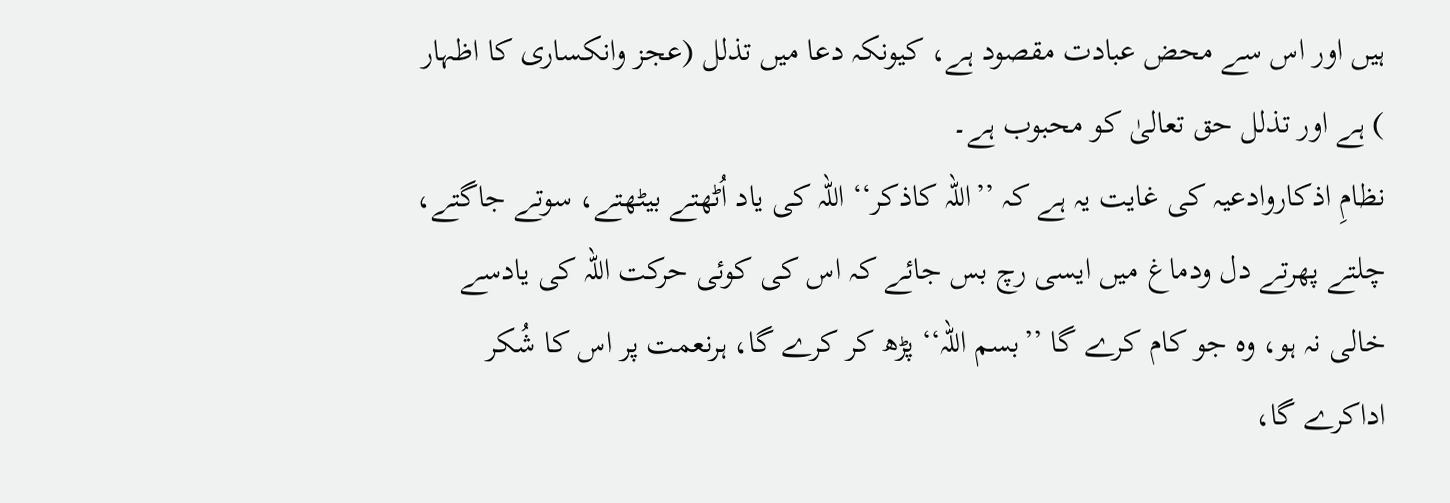ہیں اور اس سے محض عبادت مقصود ہے، کیونکہ دعا میں تذلل (عجز وانکساری کا اظہار ) ہے اور تذلل حق تعالیٰ کو محبوب ہے۔
نظامِ اذکاروادعیہ کی غایت یہ ہے کہ ’’اللہ کاذکر‘‘ اللہ کی یاد اُٹھتے بیٹھتے، سوتے جاگتے، چلتے پھرتے دل ودماغ میں ایسی رچ بس جائے کہ اس کی کوئی حرکت اللہ کی یادسے خالی نہ ہو، وہ جو کام کرے گا ’’بسم اللہ‘‘ پڑھ کر کرے گا، ہرنعمت پر اس کا شُکر اداکرے گا،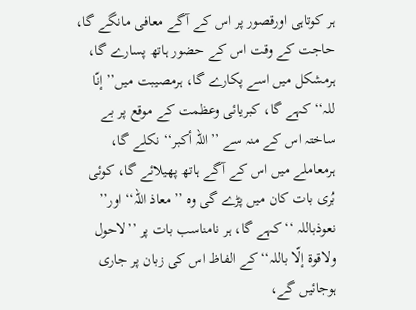ہر کوتاہی اورقصور پر اس کے آگے معافی مانگے گا، حاجت کے وقت اس کے حضور ہاتھ پسارے گا، ہرمشکل میں اسے پکارے گا، ہرمصیبت میں’’ إنّا للہ‘‘ کہے گا، کبریائی وعظمت کے موقع پر بے ساختہ اس کے منہ سے ’’اللہ أکبر‘‘ نکلے گا، ہرمعاملے میں اس کے آگے ہاتھ پھیلائے گا، کوئی بُری بات کان میں پڑے گی وہ ’’معاذ اللہ‘‘ اور’’ نعوذباللہ ‘‘کہے گا، ہر نامناسب بات پر ’’لاحول ولاقوۃ إلّا باللہ‘‘کے الفاظ اس کی زبان پر جاری ہوجائیں گے،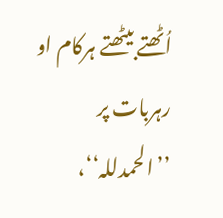اُٹھتے بیٹھتے ہرکام او رہربات پر ’’الحمدللہ‘‘،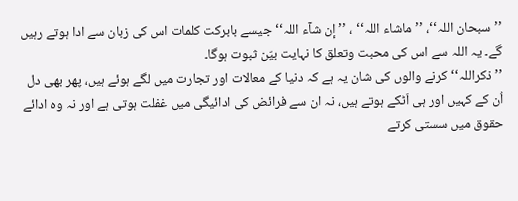’’سبحان اللہ‘‘، ’’ماشاء اللہ‘‘ ، ’’إن شآء اللہ‘‘ جیسے بابرکت کلمات اس کی زبان سے ادا ہوتے رہیں گے۔ یہ اللہ سے اس کی محبت وتعلق کا نہایت بیّن ثبوت ہوگا۔
’’ذکراللہ‘‘ کرنے والوں کی شان یہ ہے کہ دنیا کے معالات اور تجارت میں لگے ہوئے ہیں، پھر بھی دل اُن کے کہیں اور ہی اَٹکے ہوتے ہیں، نہ ان سے فرائض کی ادائیگی میں غفلت ہوتی ہے اور نہ وہ ادائے حقوق میں سستی کرتے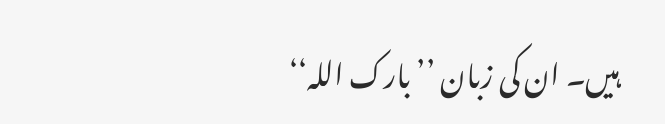ہیں۔ ان کی زبان ’’بارک اللہ‘‘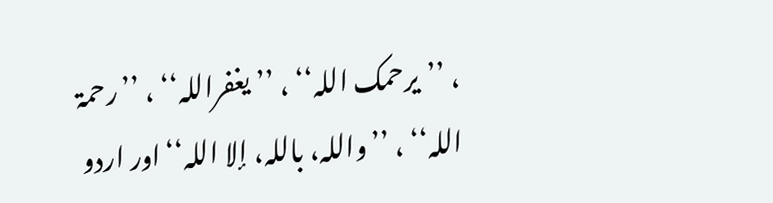، ’’یرحمک اللہ‘‘ ، ’’یغفراللہ‘‘ ، ’’رحمۃ اللہ‘‘ ، ’’واللہ، باللہ، إلا اللہ‘‘ اور اردو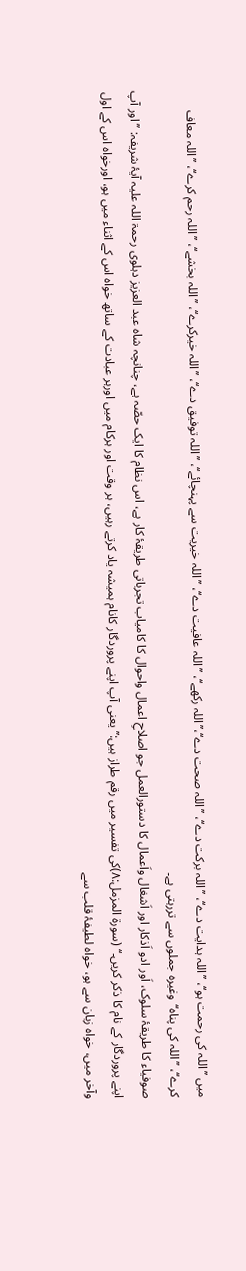میں ’’اللہ کی رحمت ہو‘‘، ’’اللہ ہدایت دے‘‘، ’’اللہ برکت دے‘‘، ’’اللہ صحت دے‘‘،’’اللہ رکھے‘‘، ’’اللہ عافیت دے‘‘، ’’اللہ خیریت سے پہنچائے‘‘، ’’اللہ توفیق دے‘‘، ’’اللہ خیرکرے‘‘، ’’اللہ بخشے‘‘، ’’اللہ رحم کرے‘‘، ’’اللہ معاف کرے‘‘، ’’اللہ کی پناہ‘‘وغیرہ جملوں سے تررہتی ہے۔
صوفیاء کا طریقۂ سلوک، اَور ادو اَذکار اور اَشغال واَعمال کا دستورالعمل جو اصلاحِ اعمال واحوال کا کامیاب تجرباتی طریقۂ کار ہے، اس نظام کا ایک حصّہ ہے، چنانچہ شاہ عبد العزیز دہلوی رحمۃ اللہ علیہ آیۂ شریفہ: ’’اور آپ اپنے پروردگار کے نام کا ذکر کریں۔‘‘ (سورۃ المزمل:۸)کی تفسیر میں رقم طراز ہیں:’’یعنی آپ اپنے پروردگار کانام ہمیشہ یاد کرتے رہیں، ہر وقت اور ہرکام میں اورہر عبادت کے ساتھ خواہ اس کے اثناء میں ہو، اورخواہ اس کے اول وآخر میں، خواہ زبان سے ہو، خواہ لطیفۂ قلب سے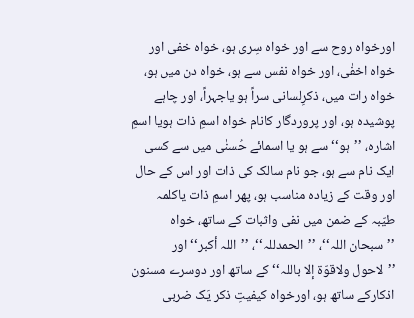اورخواہ روح سے اور خواہ سِری ہو، خواہ خفی اور خواہ اخفٰی، اور خواہ نفس سے ہو، خواہ دن میں ہو، خواہ رات میں، ذکرِلسانی سراً ہو یاجہراً، اور چاہے پوشیدہ ہو، اور پروردگار کانام خواہ اسمِ ذات ہویا اسمِ اشارہ، ’’ہو‘‘ سے ہو یا اسمائے حُسنٰی میں سے کسی ایک نام سے ہو، جو نام سالک کی ذات اور اس کے حال اور وقت کے زیادہ مناسب ہو، پھر اسمِ ذات یاکلمہ طیّبہ کے ضمن میں نفی واثبات کے ساتھ، خواہ ’’سبحان اللہ‘‘، ’’الحمدللہ‘‘، ’’اللہ أکبر‘‘ اور ’’لاحول ولاقوّۃ إلا باللہ‘‘ کے ساتھ اور دوسرے مسنون اذکارکے ساتھ ہو، اورخواہ کیفیتِ ذکر یَک ضربی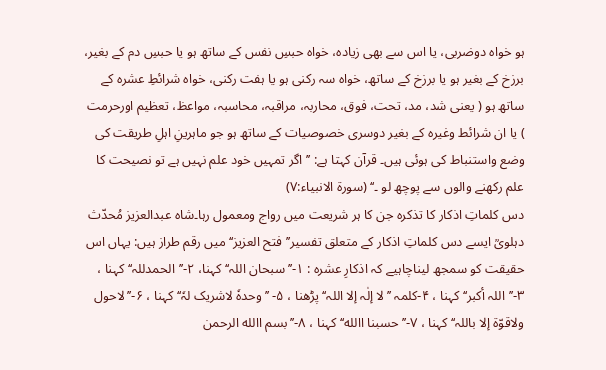ہو خواہ دوضربی، یا اس سے بھی زیادہ، خواہ حبسِ نفس کے ساتھ ہو یا حبسِ دم کے بغیر، برزخ کے بغیر ہو یا برزخ کے ساتھ، خواہ سہ رکنی ہو یا ہفت رکنی، خواہ شرائطِ عشرہ کے ساتھ ہو ( یعنی شد، مد، تحت، فوق، محاربہ، مراقبہ، محاسبہ، مواعظ، تعظیم اورحرمت ) یا ان شرائط وغیرہ کے بغیر دوسری خصوصیات کے ساتھ ہو جو ماہرینِ اہلِ طریقت کی وضع واستنباط کی ہوئی ہیں۔ قرآن کہتا ہے: ’’اگر تمہیں خود علم نہیں ہے تو نصیحت کا علم رکھنے والوں سے پوچھ لو ۔‘‘ (سورۃ الانبیاء:۷)
دس کلماتِ اذکار کا تذکرہ جن کا ہر شریعت میں رواج ومعمول رہا۔شاہ عبدالعزیز مُحدّث دہلویؒ ایسے دس کلماتِ اذکار کے متعلق تفسیر’’فتح العزیز‘‘ میں رقم طراز ہیں: یہاں اس حقیقت کو سمجھ لیناچاہیے کہ اذکارِ عشرہ : ۱-’’سبحان اللہ‘‘کہنا، ۲-’’الحمدللہ‘‘کہنا ، ۳-’’اللہ أکبر‘‘ کہنا ، ۴-کلمہ ’’لا إلٰہ إلا اللہ‘‘ پڑھنا ، ۵- ’’وحدہٗ لاشریک لہٗ‘‘ کہنا ، ۶-’’لاحول ولاقوّۃ إلا باللہ‘‘ کہنا ، ۷-’’حسبنا االله‘‘کہنا ، ۸-’’بسم االله الرحمن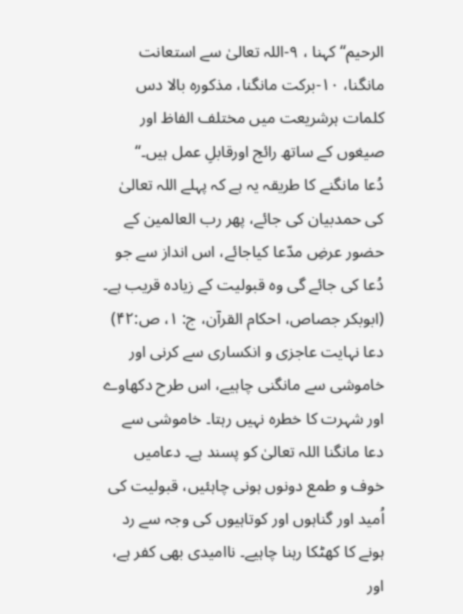الرحیم‘‘ کہنا ، ۹-اللہ تعالیٰ سے استعانت مانگنا، ۱۰-برکت مانگنا، مذکورہ بالا دس کلمات ہرشریعت میں مختلف الفاظ اور صیغوں کے ساتھ رائج اورقابلِ عمل ہیں۔‘‘
دُعا مانگنے کا طریقہ یہ ہے کہ پہلے اللہ تعالیٰ کی حمدبیان کی جائے، پھر رب العالمین کے حضور عرضِ مدّعا کیاجائے، اس انداز سے جو دُعا کی جائے گی وہ قبولیت کے زیادہ قریب ہے۔ (ابوبکر جصاص، احکام القرآن، ج: ۱، ص:۴۲)
دعا نہایت عاجزی و انکساری سے کرنی اور خاموشی سے مانگنی چاہیے، اس طرح دکھاوے اور شہرت کا خطرہ نہیں رہتا۔ خاموشی سے دعا مانگنا اللہ تعالیٰ کو پسند ہے۔ دعامیں خوف و طمع دونوں ہونی چاہئیں، قبولیت کی اُمید اور گناہوں اور کوتاہیوں کی وجہ سے رد ہونے کا کھٹکا رہنا چاہیے۔ ناامیدی بھی کفر ہے، اور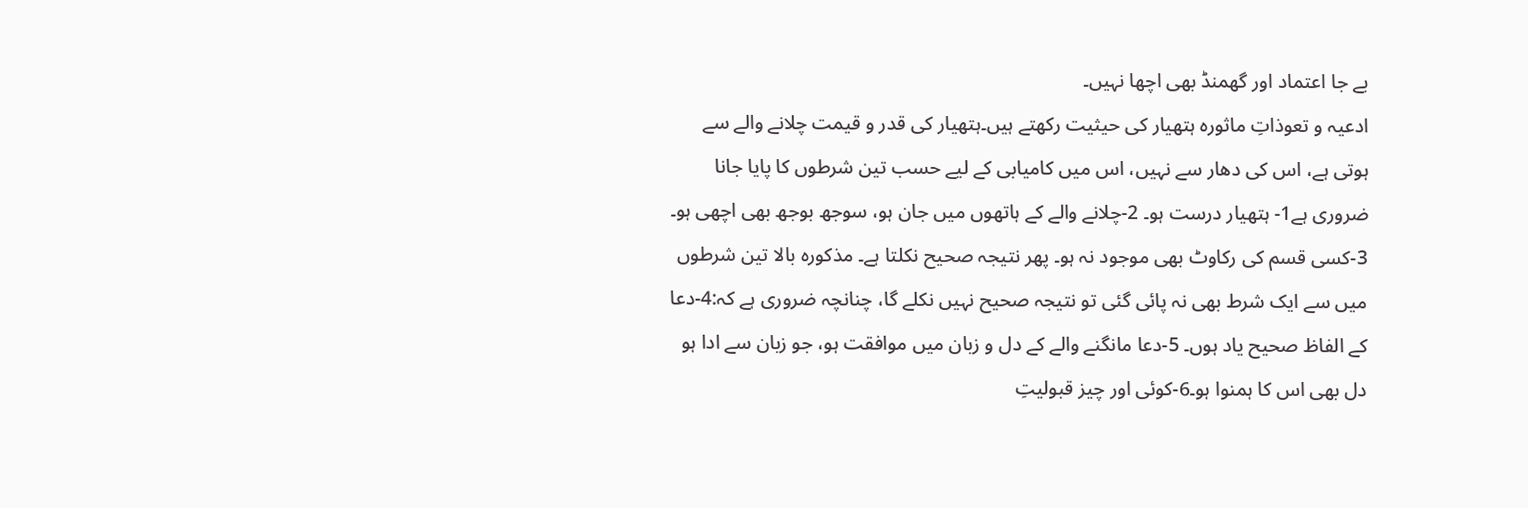بے جا اعتماد اور گھمنڈ بھی اچھا نہیں۔
ادعیہ و تعوذاتِ ماثورہ ہتھیار کی حیثیت رکھتے ہیں۔ہتھیار کی قدر و قیمت چلانے والے سے ہوتی ہے، اس کی دھار سے نہیں، اس میں کامیابی کے لیے حسب تین شرطوں کا پایا جانا ضروری ہے1- ہتھیار درست ہو۔ 2-چلانے والے کے ہاتھوں میں جان ہو، سوجھ بوجھ بھی اچھی ہو۔ 3-کسی قسم کی رکاوٹ بھی موجود نہ ہو۔ پھر نتیجہ صحیح نکلتا ہے۔ مذکورہ بالا تین شرطوں میں سے ایک شرط بھی نہ پائی گئی تو نتیجہ صحیح نہیں نکلے گا، چنانچہ ضروری ہے کہ:4-دعا کے الفاظ صحیح یاد ہوں۔ 5-دعا مانگنے والے کے دل و زبان میں موافقت ہو، جو زبان سے ادا ہو دل بھی اس کا ہمنوا ہو۔6-کوئی اور چیز قبولیتِ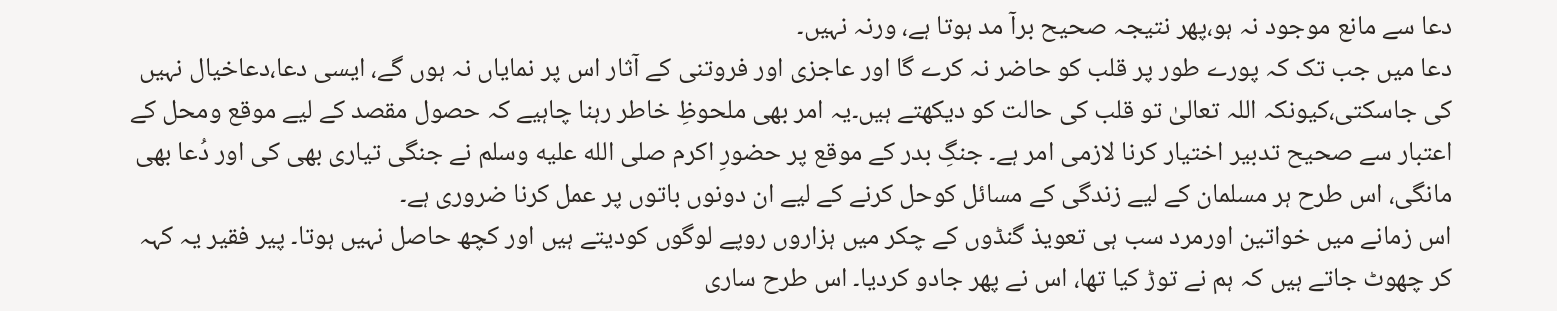دعا سے مانع موجود نہ ہو،پھر نتیجہ صحیح برآ مد ہوتا ہے، ورنہ نہیں۔
دعا میں جب تک کہ پورے طور پر قلب کو حاضر نہ کرے گا اور عاجزی اور فروتنی کے آثار اس پر نمایاں نہ ہوں گے، ایسی دعا،دعاخیال نہیں کی جاسکتی،کیونکہ اللہ تعالیٰ تو قلب کی حالت کو دیکھتے ہیں۔یہ امر بھی ملحوظِ خاطر رہنا چاہیے کہ حصول مقصد کے لیے موقع ومحل کے اعتبار سے صحیح تدبیر اختیار کرنا لازمی امر ہے۔ جنگِ بدر کے موقع پر حضورِ اکرم صلى الله عليه وسلم نے جنگی تیاری بھی کی اور دُعا بھی مانگی، اس طرح ہر مسلمان کے لیے زندگی کے مسائل کوحل کرنے کے لیے ان دونوں باتوں پر عمل کرنا ضروری ہے۔
اس زمانے میں خواتین اورمرد سب ہی تعویذ گنڈوں کے چکر میں ہزاروں روپے لوگوں کودیتے ہیں اور کچھ حاصل نہیں ہوتا۔ پیر فقیر یہ کہہ کر چھوٹ جاتے ہیں کہ ہم نے توڑ کیا تھا، اس نے پھر جادو کردیا۔ اس طرح ساری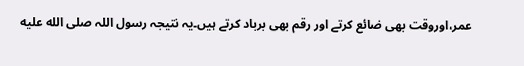عمر،اوروقت بھی ضائع کرتے اور رقم بھی برباد کرتے ہیں۔یہ نتیجہ رسول اللہ صلى الله عليه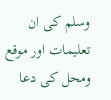وسلم کی ان تعلیمات اور موقع ومحل کی دعا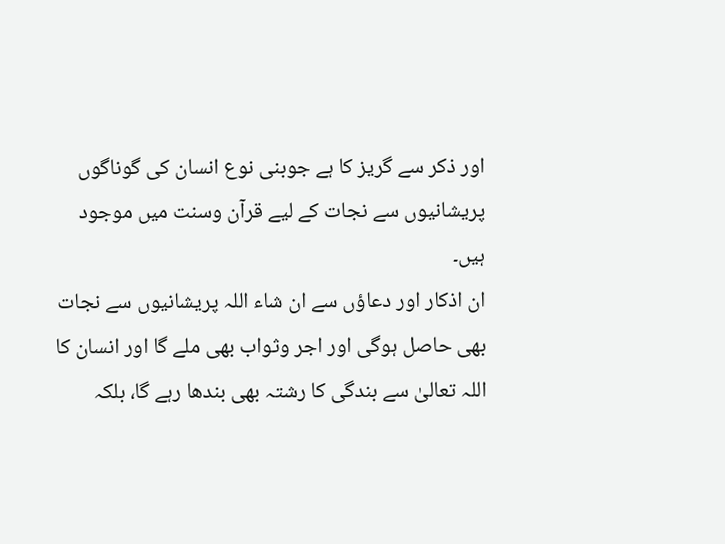اور ذکر سے گریز کا ہے جوبنی نوع انسان کی گوناگوں پریشانیوں سے نجات کے لیے قرآن وسنت میں موجود ہیں۔
ان اذکار اور دعاؤں سے ان شاء اللہ پریشانیوں سے نجات بھی حاصل ہوگی اور اجر وثواب بھی ملے گا اور انسان کا اللہ تعالیٰ سے بندگی کا رشتہ بھی بندھا رہے گا، بلکہ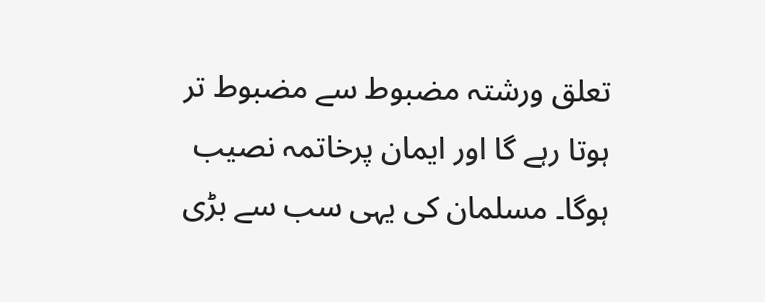تعلق ورشتہ مضبوط سے مضبوط تر ہوتا رہے گا اور ایمان پرخاتمہ نصیب ہوگا۔ مسلمان کی یہی سب سے بڑی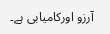آرزو اورکامیابی ہے۔